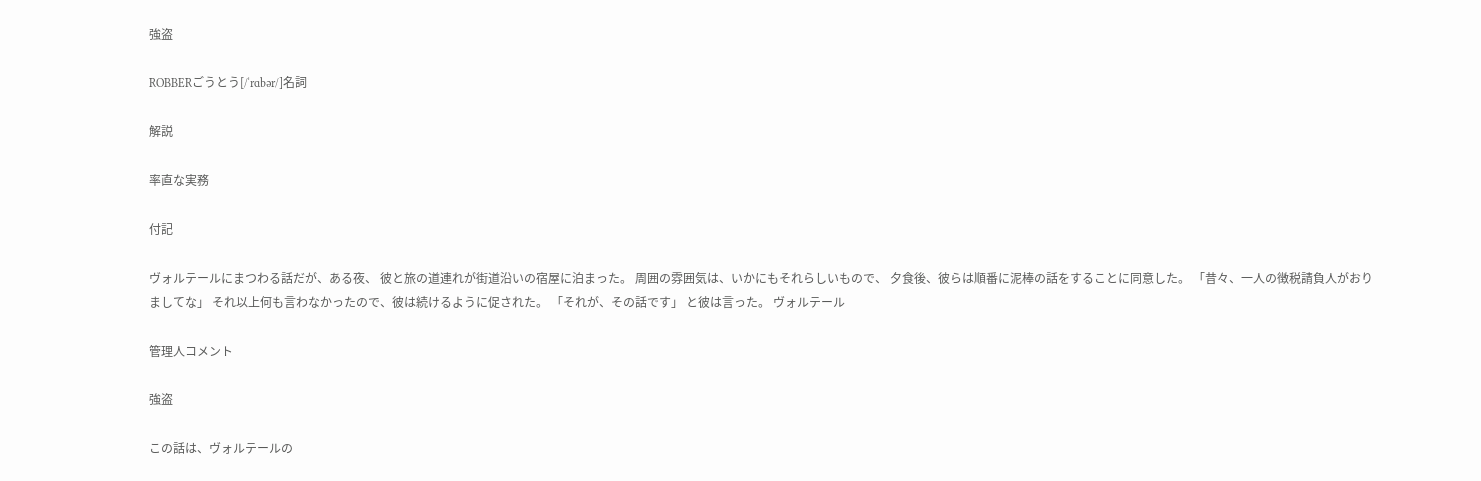強盗

ROBBERごうとう[/ˈrɑbər/]名詞

解説

率直な実務

付記

ヴォルテールにまつわる話だが、ある夜、 彼と旅の道連れが街道沿いの宿屋に泊まった。 周囲の雰囲気は、いかにもそれらしいもので、 夕食後、彼らは順番に泥棒の話をすることに同意した。 「昔々、一人の徴税請負人がおりましてな」 それ以上何も言わなかったので、彼は続けるように促された。 「それが、その話です」 と彼は言った。 ヴォルテール

管理人コメント

強盗

この話は、ヴォルテールの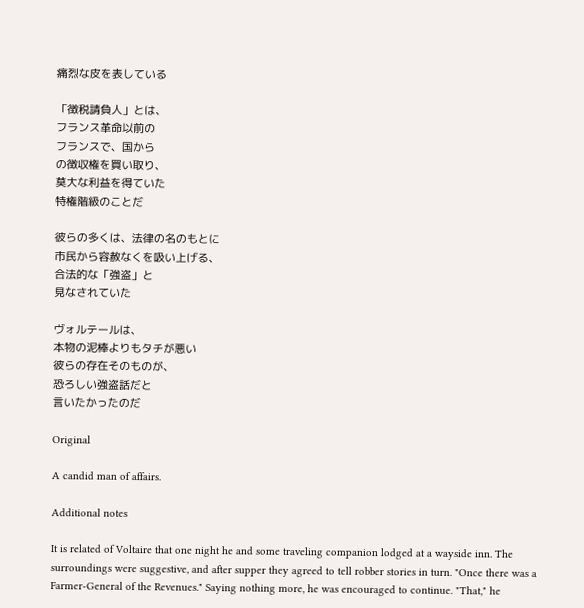痛烈な皮を表している

「徴税請負人」とは、
フランス革命以前の
フランスで、国から
の徴収権を買い取り、
莫大な利益を得ていた
特権階級のことだ

彼らの多くは、法律の名のもとに
市民から容赦なくを吸い上げる、
合法的な「強盗」と
見なされていた

ヴォルテールは、
本物の泥棒よりもタチが悪い
彼らの存在そのものが、
恐ろしい強盗話だと
言いたかったのだ

Original

A candid man of affairs.

Additional notes

It is related of Voltaire that one night he and some traveling companion lodged at a wayside inn. The surroundings were suggestive, and after supper they agreed to tell robber stories in turn. "Once there was a Farmer-General of the Revenues." Saying nothing more, he was encouraged to continue. "That," he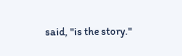said, "is the story."